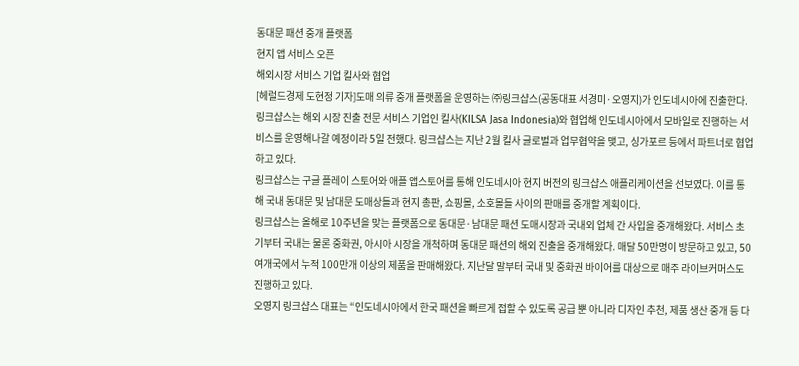동대문 패션 중개 플랫폼
현지 앱 서비스 오픈
해외시장 서비스 기업 킬사와 협업
[헤럴드경제 도현정 기자]도매 의류 중개 플랫폼을 운영하는 ㈜링크샵스(공동대표 서경미·오영지)가 인도네시아에 진출한다.
링크샵스는 해외 시장 진출 전문 서비스 기업인 킬사(KILSA Jasa Indonesia)와 협업해 인도네시아에서 모바일로 진행하는 서비스를 운영해나갈 예정이라 5일 전했다. 링크샵스는 지난 2월 킬사 글로벌과 업무협약을 맺고, 싱가포르 등에서 파트너로 협업하고 있다.
링크샵스는 구글 플레이 스토어와 애플 앱스토어를 통해 인도네시아 현지 버전의 링크샵스 애플리케이션을 선보였다. 이를 통해 국내 동대문 및 남대문 도매상들과 현지 총판, 쇼핑몰, 소호몰들 사이의 판매를 중개할 계획이다.
링크샵스는 올해로 10주년을 맞는 플랫폼으로 동대문·남대문 패션 도매시장과 국내외 업체 간 사입을 중개해왔다. 서비스 초기부터 국내는 물론 중화권, 아시아 시장을 개척하며 동대문 패션의 해외 진출을 중개해왔다. 매달 50만명이 방문하고 있고, 50여개국에서 누적 100만개 이상의 제품을 판매해왔다. 지난달 말부터 국내 및 중화권 바이어를 대상으로 매주 라이브커머스도 진행하고 있다.
오영지 링크샵스 대표는 “인도네시아에서 한국 패션을 빠르게 접할 수 있도록 공급 뿐 아니라 디자인 추천, 제품 생산 중개 등 다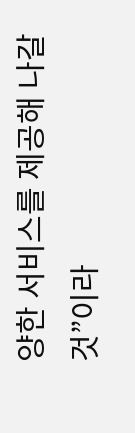양한 서비스를 제공해 나갈 것”이라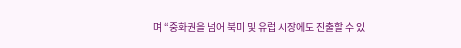며 “중화권을 넘어 북미 및 유럽 시장에도 진출할 수 있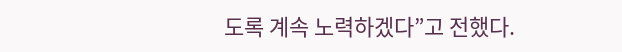도록 계속 노력하겠다”고 전했다.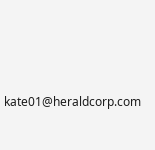kate01@heraldcorp.com